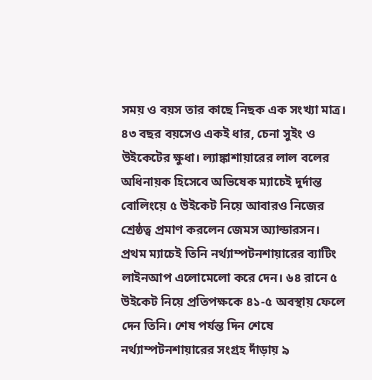সময় ও বয়স তার কাছে নিছক এক সংখ্যা মাত্র। ৪৩ বছর বয়সেও একই ধার, চেনা সুইং ও উইকেটের ক্ষুধা। ল্যাঙ্কাশায়ারের লাল বলের অধিনায়ক হিসেবে অভিষেক ম্যাচেই দুর্দান্ত বোলিংয়ে ৫ উইকেট নিয়ে আবারও নিজের শ্রেষ্ঠত্ব প্রমাণ করলেন জেমস অ্যান্ডারসন।
প্রথম ম্যাচেই তিনি নর্থ্যাম্পটনশায়ারের ব্যাটিং লাইনআপ এলোমেলো করে দেন। ৬৪ রানে ৫ উইকেট নিয়ে প্রতিপক্ষকে ৪১-৫ অবস্থায় ফেলে দেন তিনি। শেষ পর্যন্ত দিন শেষে নর্থ্যাম্পটনশায়ারের সংগ্রহ দাঁড়ায় ৯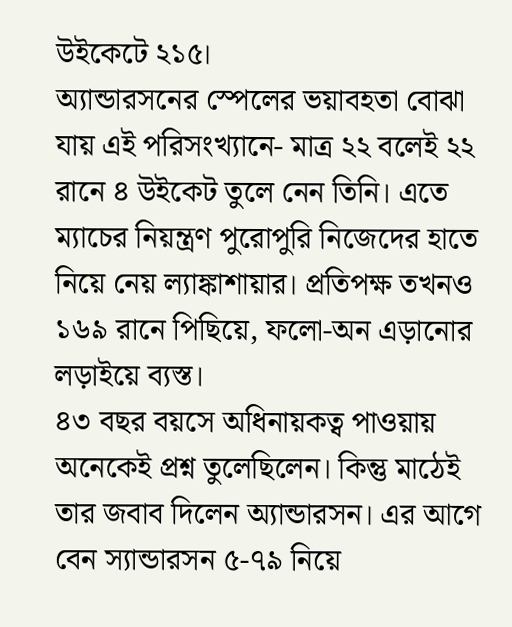উইকেটে ২১৫।
অ্যান্ডারসনের স্পেলের ভয়াবহতা বোঝা যায় এই পরিসংখ্যানে- মাত্র ২২ বলেই ২২ রানে ৪ উইকেট তুলে নেন তিনি। এতে ম্যাচের নিয়ন্ত্রণ পুরোপুরি নিজেদের হাতে নিয়ে নেয় ল্যাঙ্কাশায়ার। প্রতিপক্ষ তখনও ১৬৯ রানে পিছিয়ে, ফলো-অন এড়ানোর লড়াইয়ে ব্যস্ত।
৪৩ বছর বয়সে অধিনায়কত্ব পাওয়ায় অনেকেই প্রশ্ন তুলেছিলেন। কিন্তু মাঠেই তার জবাব দিলেন অ্যান্ডারসন। এর আগে বেন স্যান্ডারসন ৫-৭৯ নিয়ে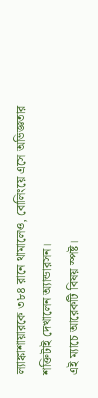ল্যাঙ্কাশায়ারকে ৩৮৪ রানে থামালেও, বোলিংয়ে এসে অভিজ্ঞতার শক্তিটাই দেখালেন অ্যান্ডারসন।
এই ম্যাচে আরেকটি বিষয় স্পষ্ট।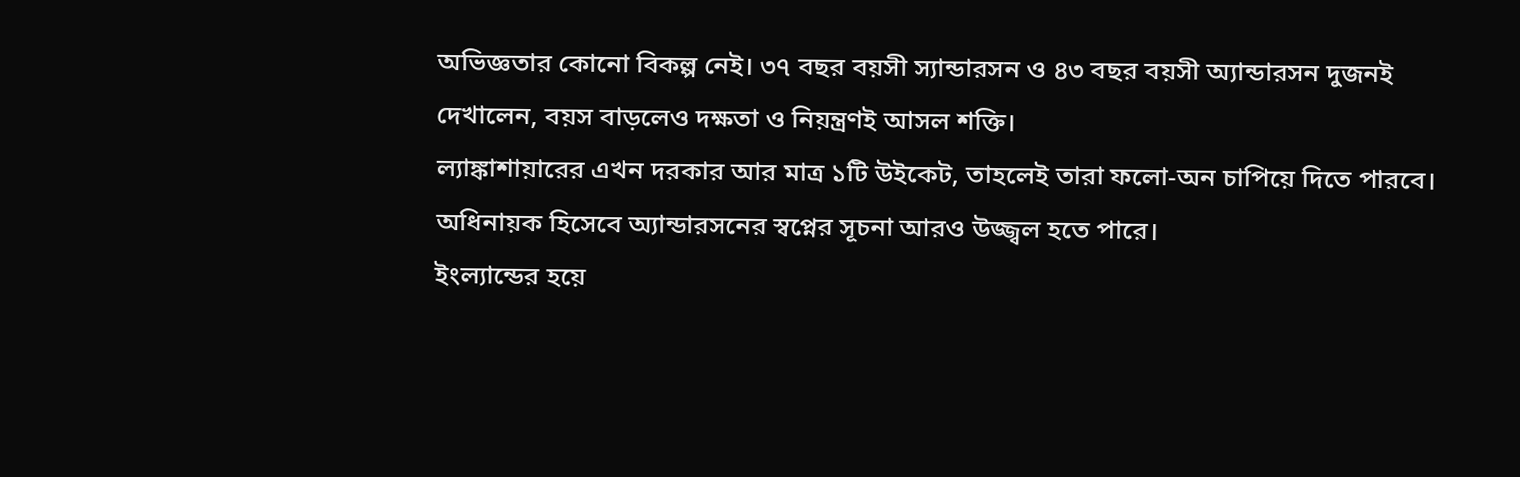অভিজ্ঞতার কোনো বিকল্প নেই। ৩৭ বছর বয়সী স্যান্ডারসন ও ৪৩ বছর বয়সী অ্যান্ডারসন দুজনই দেখালেন, বয়স বাড়লেও দক্ষতা ও নিয়ন্ত্রণই আসল শক্তি।
ল্যাঙ্কাশায়ারের এখন দরকার আর মাত্র ১টি উইকেট, তাহলেই তারা ফলো-অন চাপিয়ে দিতে পারবে। অধিনায়ক হিসেবে অ্যান্ডারসনের স্বপ্নের সূচনা আরও উজ্জ্বল হতে পারে।
ইংল্যান্ডের হয়ে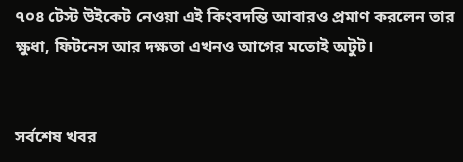৭০৪ টেস্ট উইকেট নেওয়া এই কিংবদন্তি আবারও প্রমাণ করলেন তার ক্ষুধা, ফিটনেস আর দক্ষতা এখনও আগের মতোই অটুট।


সর্বশেষ খবর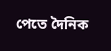পেতে দৈনিক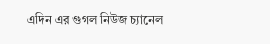এদিন এর গুগল নিউজ চ্যানেল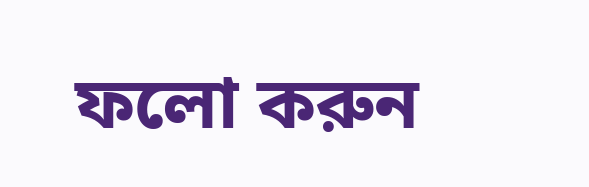ফলো করুন